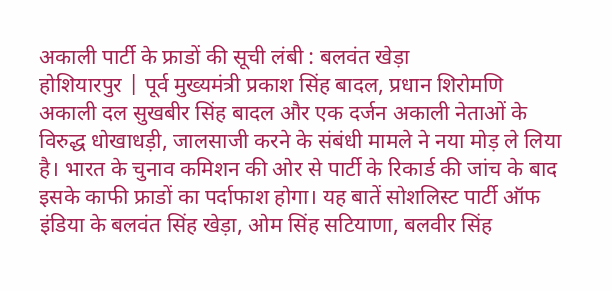अकाली पार्टी के फ्राडों की सूची लंबी : बलवंत खेड़ा
होशियारपुर | पूर्व मुख्यमंत्री प्रकाश सिंह बादल, प्रधान शिरोमणि अकाली दल सुखबीर सिंह बादल और एक दर्जन अकाली नेताओं के विरुद्ध धोखाधड़ी, जालसाजी करने के संबंधी मामले ने नया मोड़ ले लिया है। भारत के चुनाव कमिशन की ओर से पार्टी के रिकार्ड की जांच के बाद इसके काफी फ्राडों का पर्दाफाश होगा। यह बातें सोशलिस्ट पार्टी ऑफ इंडिया के बलवंत सिंह खेड़ा, ओम सिंह सटियाणा, बलवीर सिंह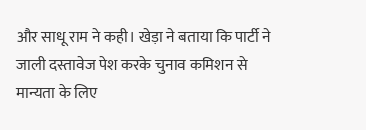और साधू राम ने कही। खेड़ा ने बताया कि पार्टी ने जाली दस्तावेज पेश करके चुनाव कमिशन से मान्यता के लिए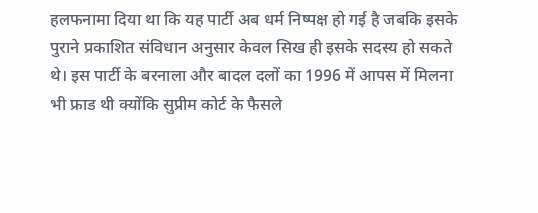हलफनामा दिया था कि यह पार्टी अब धर्म निष्पक्ष हो गई है जबकि इसके पुराने प्रकाशित संविधान अनुसार केवल सिख ही इसके सदस्य हो सकते थे। इस पार्टी के बरनाला और बादल दलों का 1996 में आपस में मिलना भी फ्राड थी क्योंकि सुप्रीम कोर्ट के फैसले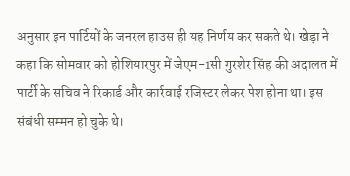अनुसार इन पार्टियों के जनरल हाउस ही यह निर्णय कर सकते थे। खेड़ा ने कहा कि सोमवार को होशियारपुर में जेएम-1सी गुरशेर सिंह की अदालत में पार्टी के सचिव ने रिकार्ड और कार्रवाई रजिस्टर लेकर पेश होना था। इस संबंधी सम्मन हो चुके थे।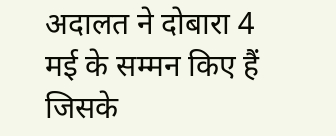अदालत ने दोबारा 4 मई के सम्मन किए हैं जिसके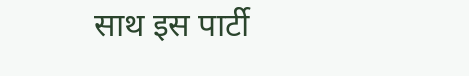साथ इस पार्टी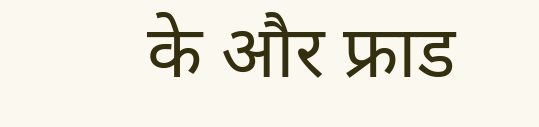के और फ्राड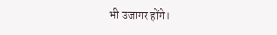भी उजागर होंगे।